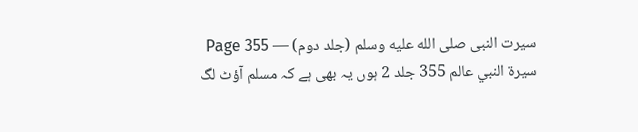سیرت النبی صلى الله عليه وسلم (جلد دوم) — Page 355
سيرة النبي عالم 355 جلد 2 ہوں یہ بھی ہے کہ مسلم آؤٹ لگ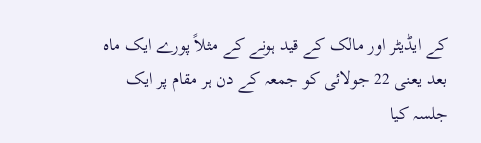کے ایڈیٹر اور مالک کے قید ہونے کے مثلاً پورے ایک ماہ بعد یعنی 22 جولائی کو جمعہ کے دن ہر مقام پر ایک جلسہ کیا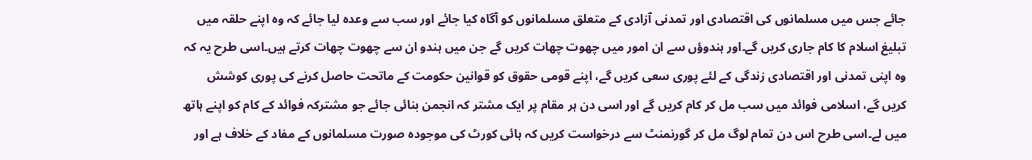جائے جس میں مسلمانوں کی اقتصادی اور تمدنی آزادی کے متعلق مسلمانوں کو آگاہ کیا جائے اور سب سے وعدہ لیا جائے کہ وہ اپنے حلقہ میں تبلیغ اسلام کا کام جاری کریں گے۔اور ہندوؤں سے ان امور میں چھوت چھات کریں گے جن میں ہندو ان سے چھوت چھات کرتے ہیں۔اسی طرح یہ کہ وہ اپنی تمدنی اور اقتصادی زندگی کے لئے پوری سعی کریں گے، اپنے قومی حقوق کو قوانین حکومت کے ماتحت حاصل کرنے کی پوری کوشش کریں گے، اسلامی فوائد میں سب مل کر کام کریں گے اور اسی دن ہر مقام پر ایک مشتر کہ انجمن بنائی جائے جو مشترکہ فوائد کے کام کو اپنے ہاتھ میں لے۔اسی طرح اس دن تمام لوگ مل کر گورنمنٹ سے درخواست کریں کہ ہائی کورٹ کی موجودہ صورت مسلمانوں کے مفاد کے خلاف ہے اور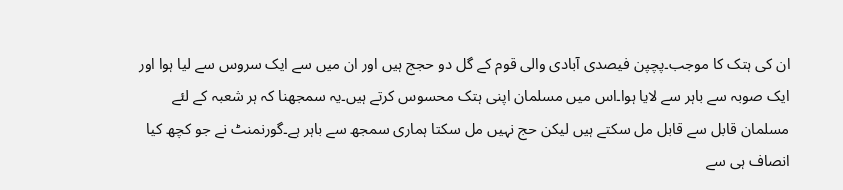ان کی ہتک کا موجب۔پچپن فیصدی آبادی والی قوم کے گل دو حجج ہیں اور ان میں سے ایک سروس سے لیا ہوا اور ایک صوبہ سے باہر سے لایا ہوا۔اس میں مسلمان اپنی ہتک محسوس کرتے ہیں۔یہ سمجھنا کہ ہر شعبہ کے لئے مسلمان قابل سے قابل مل سکتے ہیں لیکن حج نہیں مل سکتا ہماری سمجھ سے باہر ہے۔گورنمنٹ نے جو کچھ کیا انصاف ہی سے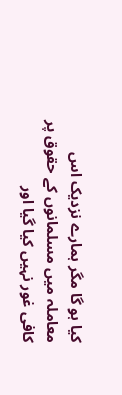کیا ہو گا مگر ہمارے نزدیک اس معاملہ میں مسلمانوں کے حقوق پر کافی غور نہیں کیا گیا اور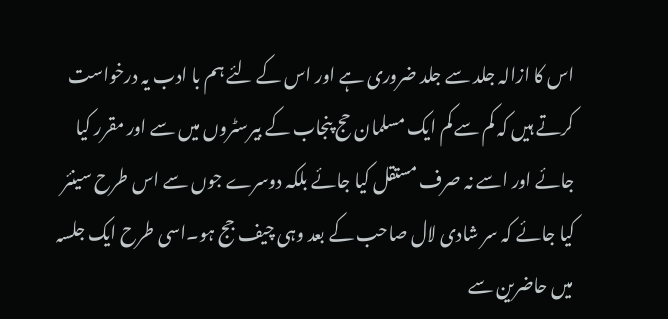اس کا ازالہ جلد سے جلد ضروری ہے اور اس کے لئے ہم با ادب یہ درخواست کرتے ہیں کہ کم سے کم ایک مسلمان حج پنجاب کے بیرسٹروں میں سے اور مقرر کیا جائے اور اسے نہ صرف مستقل کیا جائے بلکہ دوسرے جوں سے اس طرح سینئر کیا جائے کہ سر شادی لال صاحب کے بعد وہی چیف جج ہو۔اسی طرح ایک جلسہ میں حاضرین سے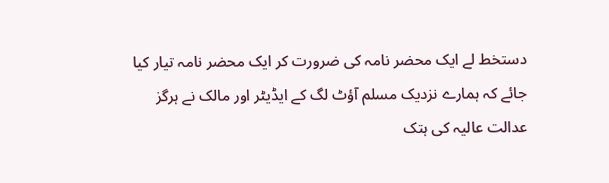دستخط لے ایک محضر نامہ کی ضرورت کر ایک محضر نامہ تیار کیا جائے کہ ہمارے نزدیک مسلم آؤٹ لگ کے ایڈیٹر اور مالک نے ہرگز عدالت عالیہ کی ہتک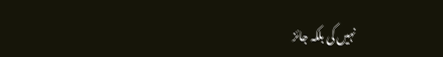نہیں کی بلکہ جائز